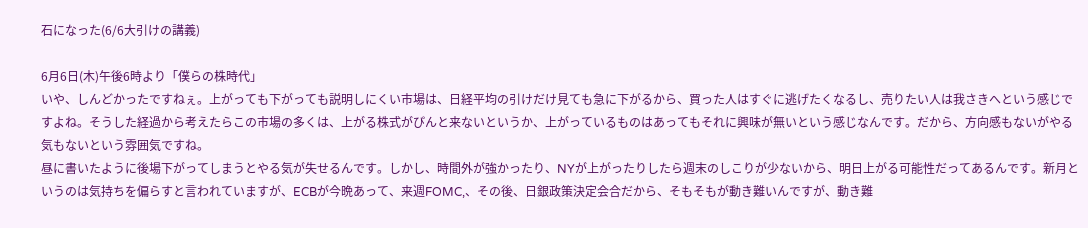石になった(6/6大引けの講義)

6月6日(木)午後6時より「僕らの株時代」
いや、しんどかったですねぇ。上がっても下がっても説明しにくい市場は、日経平均の引けだけ見ても急に下がるから、買った人はすぐに逃げたくなるし、売りたい人は我さきへという感じですよね。そうした経過から考えたらこの市場の多くは、上がる株式がぴんと来ないというか、上がっているものはあってもそれに興味が無いという感じなんです。だから、方向感もないがやる気もないという雰囲気ですね。
昼に書いたように後場下がってしまうとやる気が失せるんです。しかし、時間外が強かったり、NYが上がったりしたら週末のしこりが少ないから、明日上がる可能性だってあるんです。新月というのは気持ちを偏らすと言われていますが、ECBが今晩あって、来週FOMC,、その後、日銀政策決定会合だから、そもそもが動き難いんですが、動き難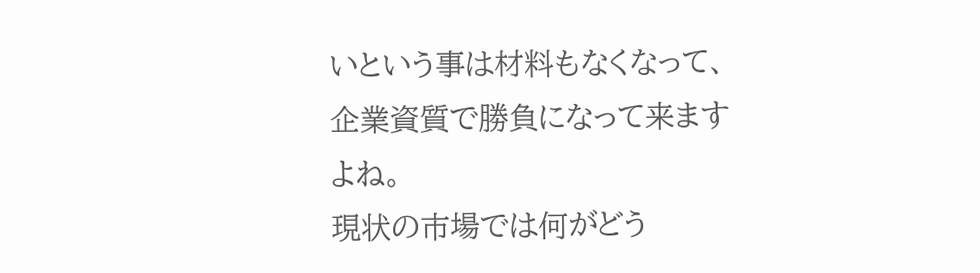いという事は材料もなくなって、企業資質で勝負になって来ますよね。
現状の市場では何がどう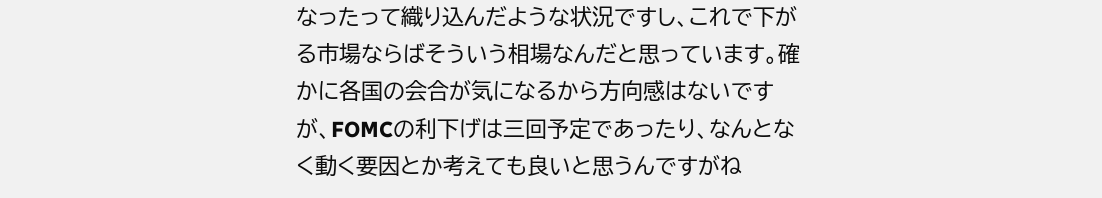なったって織り込んだような状況ですし、これで下がる市場ならばそういう相場なんだと思っています。確かに各国の会合が気になるから方向感はないですが、FOMCの利下げは三回予定であったり、なんとなく動く要因とか考えても良いと思うんですがね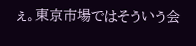ぇ。東京市場ではそういう会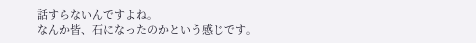話すらないんですよね。
なんか皆、石になったのかという感じです。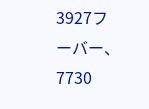3927フーバー、7730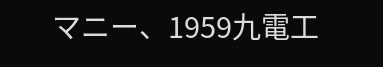マニー、1959九電工